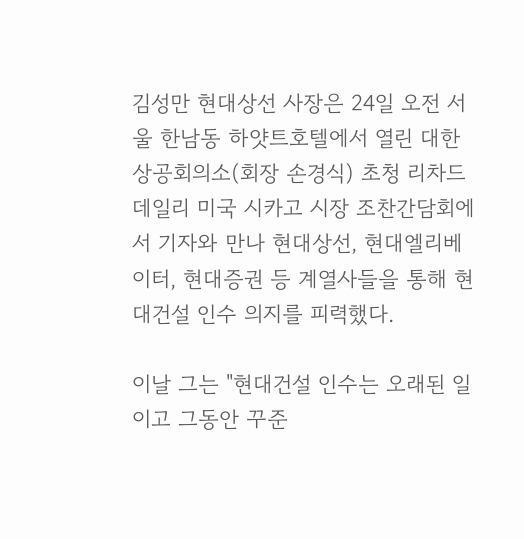김성만 현대상선 사장은 24일 오전 서울 한남동 하얏트호텔에서 열린 대한상공회의소(회장 손경식) 초청 리차드 데일리 미국 시카고 시장 조찬간담회에서 기자와 만나 현대상선, 현대엘리베이터, 현대증권 등 계열사들을 통해 현대건설 인수 의지를 피력했다.

이날 그는 "현대건설 인수는 오래된 일이고 그동안 꾸준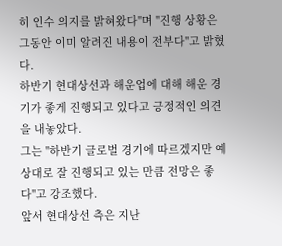히 인수 의지를 밝혀왔다"며 "진행 상황은 그동안 이미 알려진 내용이 전부다"고 밝혔다.
하반기 현대상선과 해운업에 대해 해운 경기가 좋게 진행되고 있다고 긍정적인 의견을 내놓았다.
그는 "하반기 글로벌 경기에 따르겠지만 예상대로 잘 진행되고 있는 만큼 전망은 좋다"고 강조했다.
앞서 현대상선 측은 지난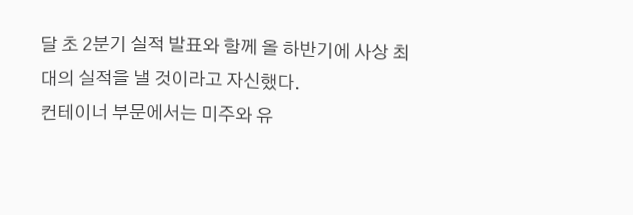달 초 2분기 실적 발표와 함께 올 하반기에 사상 최대의 실적을 낼 것이라고 자신했다.
컨테이너 부문에서는 미주와 유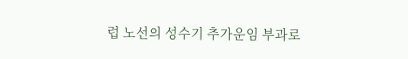럽 노선의 성수기 추가운임 부과로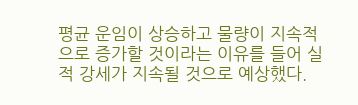평균 운임이 상승하고 물량이 지속적으로 증가할 것이라는 이유를 들어 실적 강세가 지속될 것으로 예상했다.